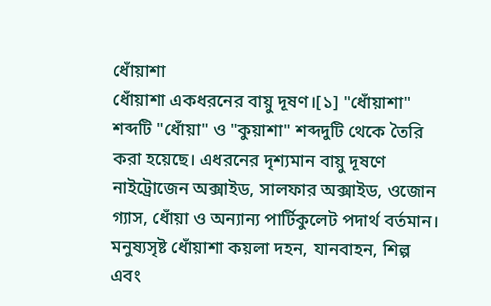ধোঁয়াশা
ধোঁয়াশা একধরনের বায়ু দূষণ।[১] "ধোঁয়াশা" শব্দটি "ধোঁয়া" ও "কুয়াশা" শব্দদুটি থেকে তৈরি করা হয়েছে। এধরনের দৃশ্যমান বায়ু দূষণে নাইট্রোজেন অক্সাইড, সালফার অক্সাইড, ওজোন গ্যাস, ধোঁয়া ও অন্যান্য পার্টিকুলেট পদার্থ বর্তমান। মনুষ্যসৃষ্ট ধোঁয়াশা কয়লা দহন, যানবাহন, শিল্প এবং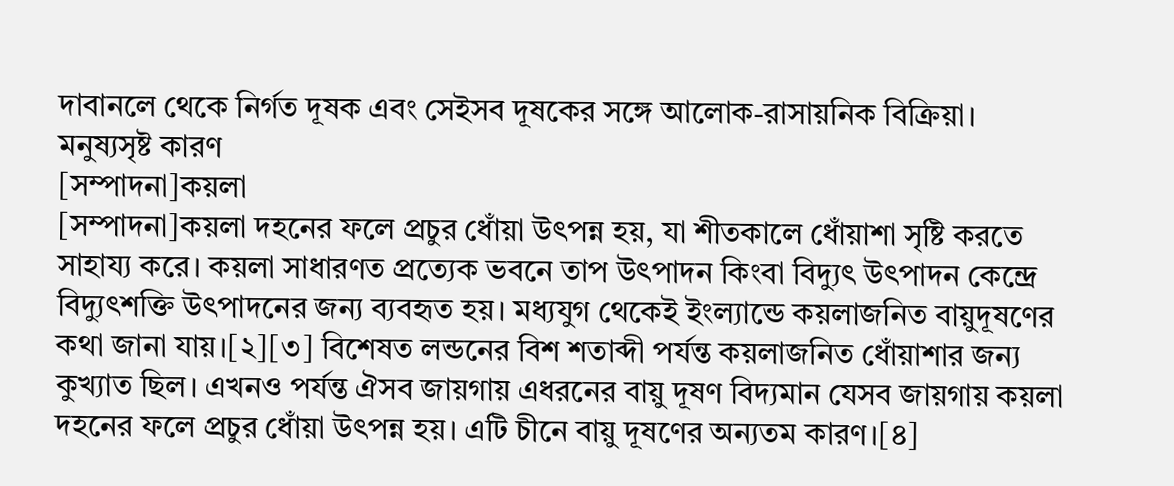দাবানলে থেকে নির্গত দূষক এবং সেইসব দূষকের সঙ্গে আলোক-রাসায়নিক বিক্রিয়া।
মনুষ্যসৃষ্ট কারণ
[সম্পাদনা]কয়লা
[সম্পাদনা]কয়লা দহনের ফলে প্রচুর ধোঁয়া উৎপন্ন হয়, যা শীতকালে ধোঁয়াশা সৃষ্টি করতে সাহায্য করে। কয়লা সাধারণত প্রত্যেক ভবনে তাপ উৎপাদন কিংবা বিদ্যুৎ উৎপাদন কেন্দ্রে বিদ্যুৎশক্তি উৎপাদনের জন্য ব্যবহৃত হয়। মধ্যযুগ থেকেই ইংল্যান্ডে কয়লাজনিত বায়ুদূষণের কথা জানা যায়।[২][৩] বিশেষত লন্ডনের বিশ শতাব্দী পর্যন্ত কয়লাজনিত ধোঁয়াশার জন্য কুখ্যাত ছিল। এখনও পর্যন্ত ঐসব জায়গায় এধরনের বায়ু দূষণ বিদ্যমান যেসব জায়গায় কয়লা দহনের ফলে প্রচুর ধোঁয়া উৎপন্ন হয়। এটি চীনে বায়ু দূষণের অন্যতম কারণ।[৪]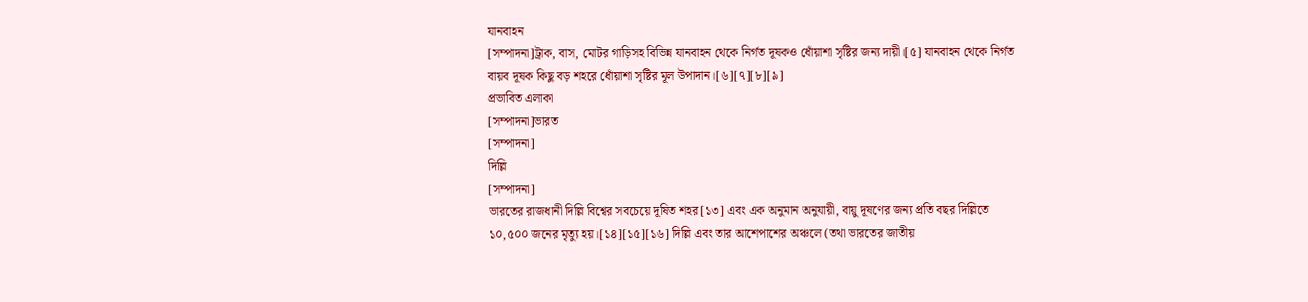যানবাহন
[সম্পাদনা]ট্রাক, বাস, মোটর গাড়িসহ বিভিন্ন যানবাহন থেকে নির্গত দূষকও ধোঁয়াশা সৃষ্টির জন্য দায়ী।[৫] যানবাহন থেকে নির্গত বায়ব দূষক কিছু বড় শহরে ধোঁয়াশা সৃষ্টির মূল উপাদান।[৬][৭][৮][৯]
প্রভাবিত এলাকা
[সম্পাদনা]ভারত
[সম্পাদনা]
দিল্লি
[সম্পাদনা]
ভারতের রাজধানী দিল্লি বিশ্বের সবচেয়ে দূষিত শহর[১৩] এবং এক অনুমান অনুযায়ী, বায়ু দূষণের জন্য প্রতি বছর দিল্লিতে ১০,৫০০ জনের মৃত্যু হয়।[১৪][১৫][১৬] দিল্লি এবং তার আশেপাশের অঞ্চলে (তথা ভারতের জাতীয়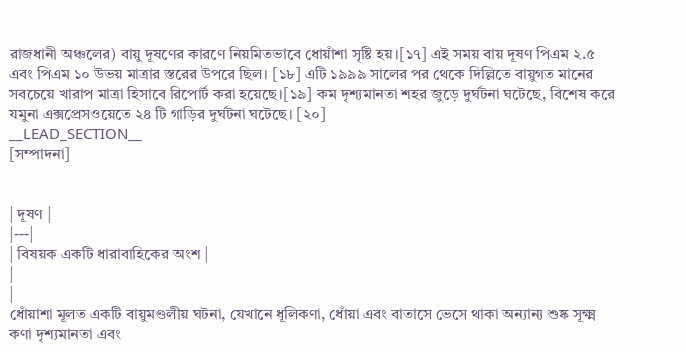রাজধানী অঞ্চলের) বায়ু দূষণের কারণে নিয়মিতভাবে ধোয়াঁশা সৃষ্টি হয়।[১৭] এই সময় বায় দূষণ পিএম ২.৫ এবং পিএম ১০ উভয় মাত্রার স্তরের উপরে ছিল। [১৮] এটি ১৯৯৯ সালের পর থেকে দিল্লিতে বায়ুগত মানের সবচেয়ে খারাপ মাত্রা হিসাবে রিপোর্ট করা হয়েছে।[১৯] কম দৃশ্যমানতা শহর জুড়ে দুর্ঘটনা ঘটেছে, বিশেষ করে যমুনা এক্সপ্রেসওয়েতে ২৪ টি গাড়ির দুর্ঘটনা ঘটেছে। [২০]
__LEAD_SECTION__
[সম্পাদনা]


| দূষণ |
|---|
| বিষয়ক একটি ধারাবাহিকের অংশ |
|
|
ধোঁয়াশা মূলত একটি বায়ুমণ্ডলীয় ঘটনা, যেখানে ধূলিকণা, ধোঁয়া এবং বাতাসে ভেসে থাকা অন্যান্য শুষ্ক সূক্ষ্ম কণা দৃশ্যমানতা এবং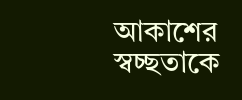আকাশের স্বচ্ছতাকে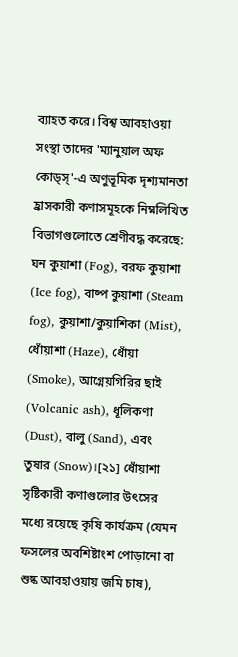ব্যাহত করে। বিশ্ব আবহাওয়া সংস্থা তাদের 'ম্যানুয়াল অফ কোড্স্'-এ অণুভূমিক দৃশ্যমানতা হ্রাসকারী কণাসমূহকে নিম্নলিখিত বিভাগগুলোতে শ্রেণীবদ্ধ করেছে: ঘন কুয়াশা (Fog), বরফ কুয়াশা (Ice fog), বাষ্প কুয়াশা (Steam fog), কুয়াশা/কুয়াশিকা (Mist), ধোঁয়াশা (Haze), ধোঁয়া (Smoke), আগ্নেয়গিরির ছাই (Volcanic ash), ধূলিকণা (Dust), বালু (Sand), এবং তুষার (Snow)।[২১] ধোঁয়াশা সৃষ্টিকারী কণাগুলোর উৎসের মধ্যে রয়েছে কৃষি কার্যক্রম (যেমন ফসলের অবশিষ্টাংশ পোড়ানো বা শুষ্ক আবহাওয়ায় জমি চাষ),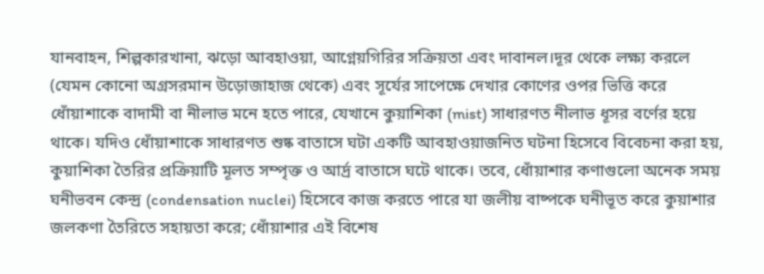যানবাহন, শিল্পকারখানা, ঝড়ো আবহাওয়া, আগ্নেয়গিরির সক্রিয়তা এবং দাবানল।দূর থেকে লক্ষ্য করলে (যেমন কোনো অগ্রসরমান উড়োজাহাজ থেকে) এবং সূর্যের সাপেক্ষে দেখার কোণের ওপর ভিত্তি করে ধোঁয়াশাকে বাদামী বা নীলাভ মনে হতে পারে, যেখানে কুয়াশিকা (mist) সাধারণত নীলাভ ধূসর বর্ণের হয়ে থাকে। যদিও ধোঁয়াশাকে সাধারণত শুষ্ক বাতাসে ঘটা একটি আবহাওয়াজনিত ঘটনা হিসেবে বিবেচনা করা হয়, কুয়াশিকা তৈরির প্রক্রিয়াটি মূলত সম্পৃক্ত ও আর্দ্র বাতাসে ঘটে থাকে। তবে, ধোঁয়াশার কণাগুলো অনেক সময় ঘনীভবন কেন্দ্র (condensation nuclei) হিসেবে কাজ করতে পারে যা জলীয় বাষ্পকে ঘনীভূত করে কুয়াশার জলকণা তৈরিতে সহায়তা করে; ধোঁয়াশার এই বিশেষ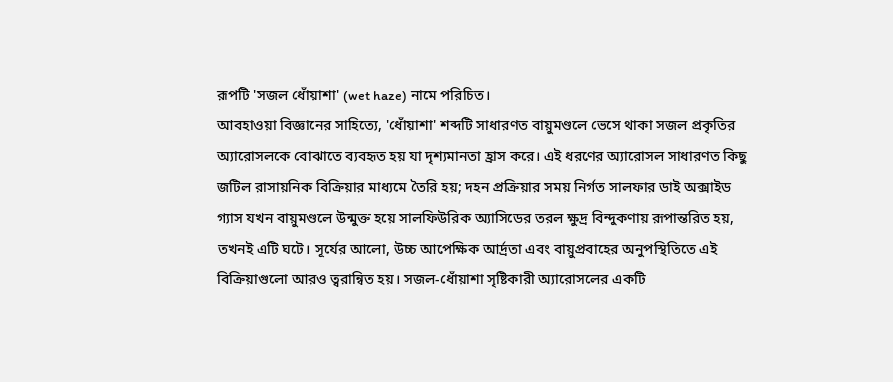রূপটি 'সজল ধোঁয়াশা' (wet haze) নামে পরিচিত।
আবহাওয়া বিজ্ঞানের সাহিত্যে, 'ধোঁয়াশা' শব্দটি সাধারণত বায়ুমণ্ডলে ভেসে থাকা সজল প্রকৃতির অ্যারোসলকে বোঝাতে ব্যবহৃত হয় যা দৃশ্যমানতা হ্রাস করে। এই ধরণের অ্যারোসল সাধারণত কিছু জটিল রাসায়নিক বিক্রিয়ার মাধ্যমে তৈরি হয়; দহন প্রক্রিয়ার সময় নির্গত সালফার ডাই অক্সাইড গ্যাস যখন বায়ুমণ্ডলে উন্মুক্ত হয়ে সালফিউরিক অ্যাসিডের তরল ক্ষুদ্র বিন্দুকণায় রূপান্তরিত হয়, তখনই এটি ঘটে। সূর্যের আলো, উচ্চ আপেক্ষিক আর্দ্রতা এবং বায়ুপ্রবাহের অনুপস্থিতিতে এই বিক্রিয়াগুলো আরও ত্বরান্বিত হয়। সজল-ধোঁয়াশা সৃষ্টিকারী অ্যারোসলের একটি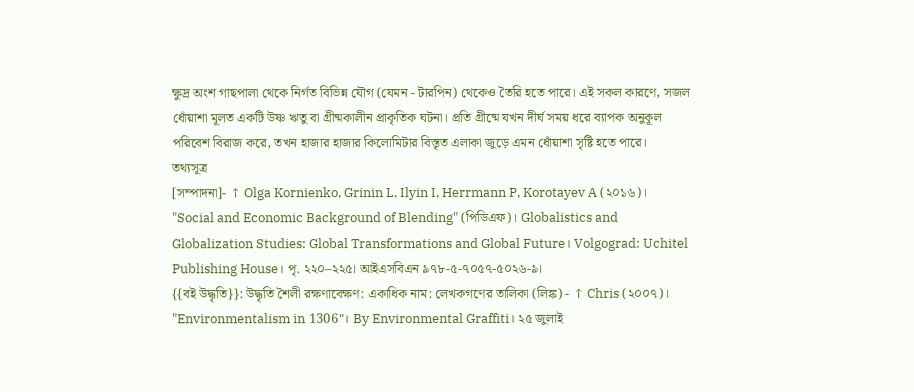ক্ষুদ্র অংশ গাছপালা থেকে নির্গত বিভিন্ন যৌগ (যেমন - টারপিন) থেকেও তৈরি হতে পারে। এই সকল কারণে, সজল ধোঁয়াশা মূলত একটি উষ্ণ ঋতু বা গ্রীষ্মকালীন প্রাকৃতিক ঘটনা। প্রতি গ্রীষ্মে যখন দীর্ঘ সময় ধরে ব্যাপক অনুকূল পরিবেশ বিরাজ করে, তখন হাজার হাজার কিলোমিটার বিস্তৃত এলাকা জুড়ে এমন ধোঁয়াশা সৃষ্টি হতে পারে।
তথ্যসূত্র
[সম্পাদনা]- ↑ Olga Kornienko, Grinin L, Ilyin I, Herrmann P, Korotayev A (২০১৬)। "Social and Economic Background of Blending" (পিডিএফ)। Globalistics and Globalization Studies: Global Transformations and Global Future। Volgograd: Uchitel Publishing House। পৃ. ২২০–২২৫। আইএসবিএন ৯৭৮-৫-৭০৫৭-৫০২৬-৯।
{{বই উদ্ধৃতি}}: উদ্ধৃতি শৈলী রক্ষণাবেক্ষণ: একাধিক নাম: লেখকগণের তালিকা (লিঙ্ক) - ↑ Chris (২০০৭)। "Environmentalism in 1306"। By Environmental Graffiti। ২৫ জুলাই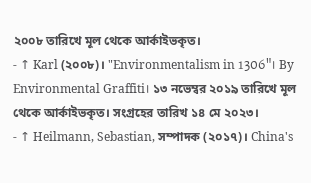২০০৮ তারিখে মূল থেকে আর্কাইভকৃত।
- ↑ Karl (২০০৮)। "Environmentalism in 1306"। By Environmental Graffiti। ১৩ নভেম্বর ২০১৯ তারিখে মূল থেকে আর্কাইভকৃত। সংগ্রহের তারিখ ১৪ মে ২০২৩।
- ↑ Heilmann, Sebastian, সম্পাদক (২০১৭)। China's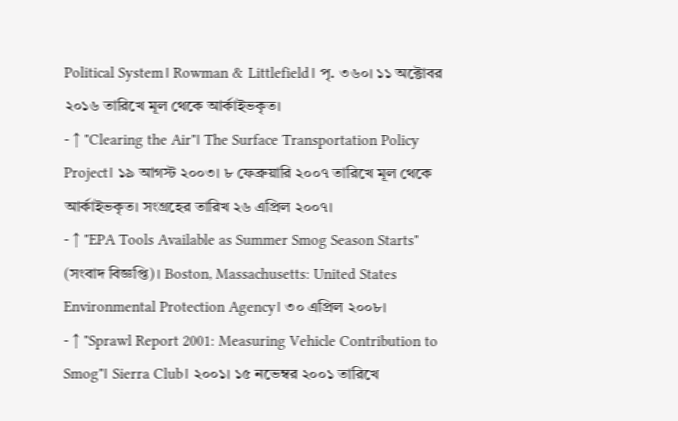Political System। Rowman & Littlefield। পৃ. ৩৬০। ১১ অক্টোবর ২০১৬ তারিখে মূল থেকে আর্কাইভকৃত।
- ↑ "Clearing the Air"। The Surface Transportation Policy Project। ১৯ আগস্ট ২০০৩। ৮ ফেব্রুয়ারি ২০০৭ তারিখে মূল থেকে আর্কাইভকৃত। সংগ্রহের তারিখ ২৬ এপ্রিল ২০০৭।
- ↑ "EPA Tools Available as Summer Smog Season Starts" (সংবাদ বিজ্ঞপ্তি)। Boston, Massachusetts: United States Environmental Protection Agency। ৩০ এপ্রিল ২০০৮।
- ↑ "Sprawl Report 2001: Measuring Vehicle Contribution to Smog"। Sierra Club। ২০০১। ১৫ নভেম্বর ২০০১ তারিখে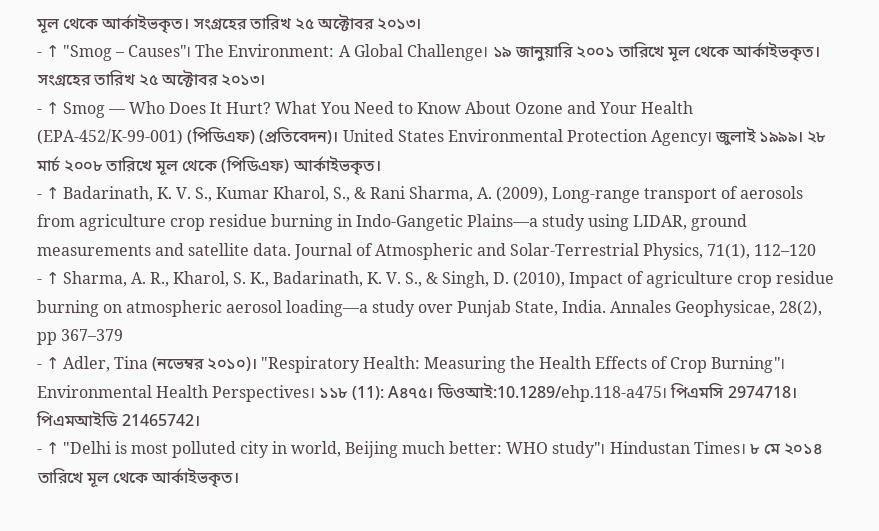মূল থেকে আর্কাইভকৃত। সংগ্রহের তারিখ ২৫ অক্টোবর ২০১৩।
- ↑ "Smog – Causes"। The Environment: A Global Challenge। ১৯ জানুয়ারি ২০০১ তারিখে মূল থেকে আর্কাইভকৃত। সংগ্রহের তারিখ ২৫ অক্টোবর ২০১৩।
- ↑ Smog — Who Does It Hurt? What You Need to Know About Ozone and Your Health (EPA-452/K-99-001) (পিডিএফ) (প্রতিবেদন)। United States Environmental Protection Agency। জুলাই ১৯৯৯। ২৮ মার্চ ২০০৮ তারিখে মূল থেকে (পিডিএফ) আর্কাইভকৃত।
- ↑ Badarinath, K. V. S., Kumar Kharol, S., & Rani Sharma, A. (2009), Long-range transport of aerosols from agriculture crop residue burning in Indo-Gangetic Plains—a study using LIDAR, ground measurements and satellite data. Journal of Atmospheric and Solar-Terrestrial Physics, 71(1), 112–120
- ↑ Sharma, A. R., Kharol, S. K., Badarinath, K. V. S., & Singh, D. (2010), Impact of agriculture crop residue burning on atmospheric aerosol loading—a study over Punjab State, India. Annales Geophysicae, 28(2), pp 367–379
- ↑ Adler, Tina (নভেম্বর ২০১০)। "Respiratory Health: Measuring the Health Effects of Crop Burning"। Environmental Health Perspectives। ১১৮ (11): A৪৭৫। ডিওআই:10.1289/ehp.118-a475। পিএমসি 2974718। পিএমআইডি 21465742।
- ↑ "Delhi is most polluted city in world, Beijing much better: WHO study"। Hindustan Times। ৮ মে ২০১৪ তারিখে মূল থেকে আর্কাইভকৃত।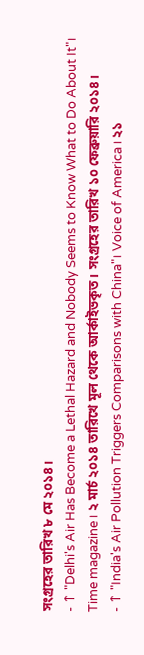সংগ্রহের তারিখ ৮ মে ২০১৪।
- ↑ "Delhi's Air Has Become a Lethal Hazard and Nobody Seems to Know What to Do About It"। Time magazine। ২ মার্চ ২০১৪ তারিখে মূল থেকে আর্কাইভকৃত। সংগ্রহের তারিখ ১০ ফেব্রুয়ারি ২০১৪।
- ↑ "India's Air Pollution Triggers Comparisons with China"। Voice of America। ২১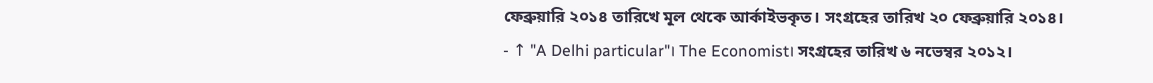ফেব্রুয়ারি ২০১৪ তারিখে মূল থেকে আর্কাইভকৃত। সংগ্রহের তারিখ ২০ ফেব্রুয়ারি ২০১৪।
- ↑ "A Delhi particular"। The Economist। সংগ্রহের তারিখ ৬ নভেম্বর ২০১২।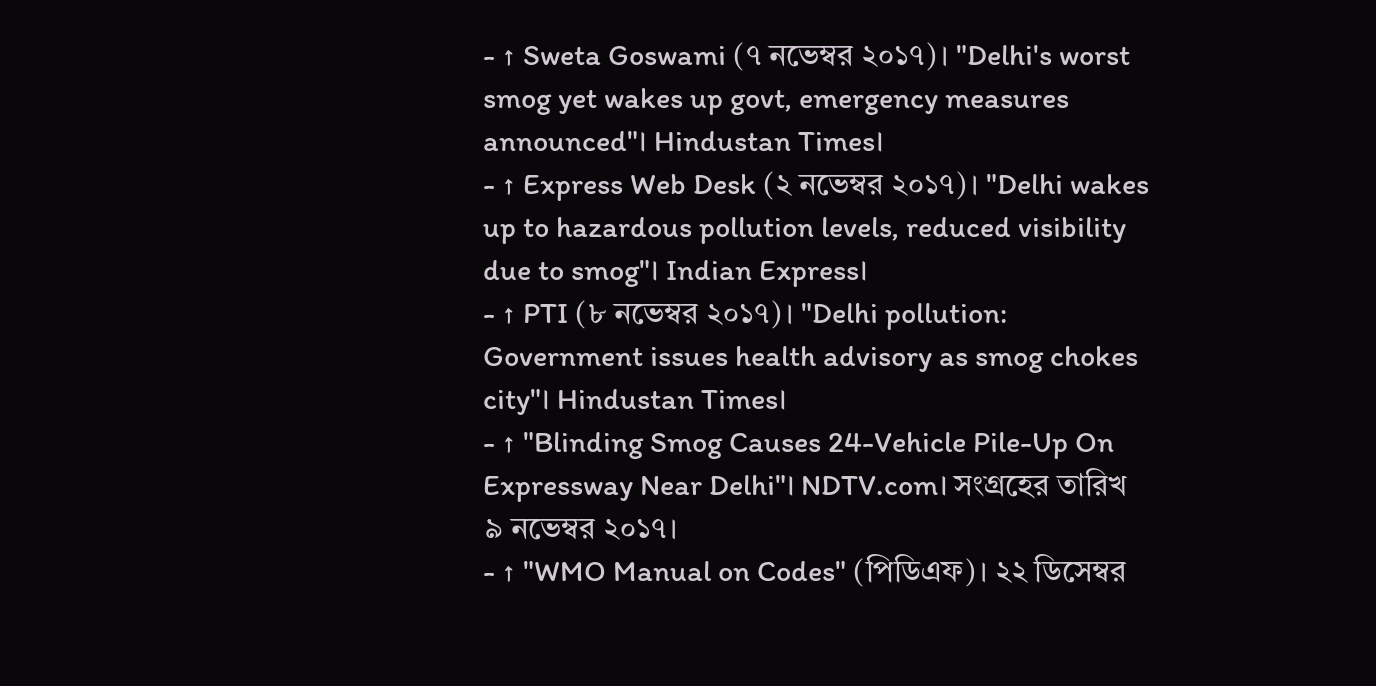- ↑ Sweta Goswami (৭ নভেম্বর ২০১৭)। "Delhi's worst smog yet wakes up govt, emergency measures announced"। Hindustan Times।
- ↑ Express Web Desk (২ নভেম্বর ২০১৭)। "Delhi wakes up to hazardous pollution levels, reduced visibility due to smog"। Indian Express।
- ↑ PTI (৮ নভেম্বর ২০১৭)। "Delhi pollution: Government issues health advisory as smog chokes city"। Hindustan Times।
- ↑ "Blinding Smog Causes 24-Vehicle Pile-Up On Expressway Near Delhi"। NDTV.com। সংগ্রহের তারিখ ৯ নভেম্বর ২০১৭।
- ↑ "WMO Manual on Codes" (পিডিএফ)। ২২ ডিসেম্বর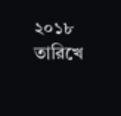২০১৮ তারিখে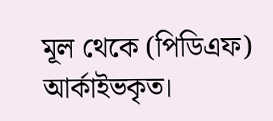মূল থেকে (পিডিএফ) আর্কাইভকৃত।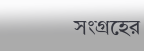সংগ্রহের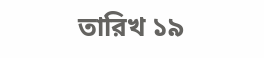তারিখ ১৯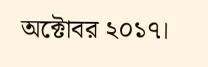অক্টোবর ২০১৭।